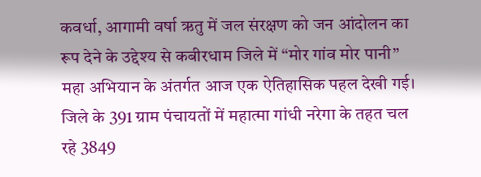कवर्धा, आगामी वर्षा ऋतु में जल संरक्षण को जन आंदोलन का रूप देने के उद्देश्य से कबीरधाम जिले में “मोर गांव मोर पानी” महा अभियान के अंतर्गत आज एक ऐतिहासिक पहल देखी गई। जिले के 391 ग्राम पंचायतों में महात्मा गांधी नरेगा के तहत चल रहे 3849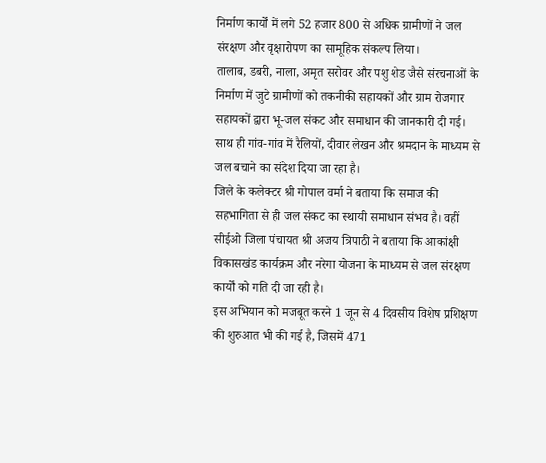निर्माण कार्यों में लगे 52 हजार 800 से अधिक ग्रामीणों ने जल संरक्षण और वृक्षारोपण का सामूहिक संकल्प लिया।
तालाब, डबरी, नाला, अमृत सरोवर और पशु शेड जैसे संरचनाओं के निर्माण में जुटे ग्रामीणों को तकनीकी सहायकों और ग्राम रोजगार सहायकों द्वारा भू-जल संकट और समाधान की जानकारी दी गई। साथ ही गांव-गांव में रैलियों, दीवार लेखन और श्रमदान के माध्यम से जल बचाने का संदेश दिया जा रहा है।
जिले के कलेक्टर श्री गोपाल वर्मा ने बताया कि समाज की सहभागिता से ही जल संकट का स्थायी समाधान संभव है। वहीं सीईओ जिला पंचायत श्री अजय त्रिपाठी ने बताया कि आकांक्षी विकासखंड कार्यक्रम और नरेगा योजना के माध्यम से जल संरक्षण कार्यों को गति दी जा रही है।
इस अभियान को मजबूत करने 1 जून से 4 दिवसीय विशेष प्रशिक्षण की शुरुआत भी की गई है, जिसमें 471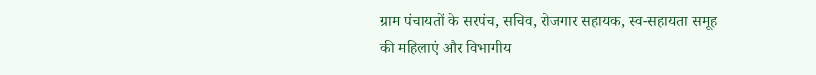ग्राम पंचायतों के सरपंच, सचिव, रोजगार सहायक, स्व-सहायता समूह की महिलाएं और विभागीय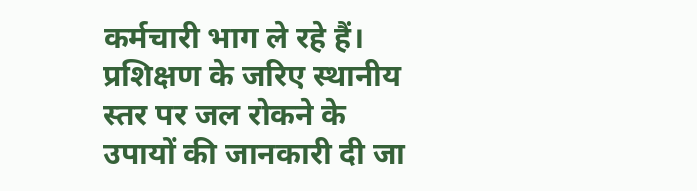कर्मचारी भाग ले रहे हैं। प्रशिक्षण के जरिए स्थानीय स्तर पर जल रोकने के उपायों की जानकारी दी जा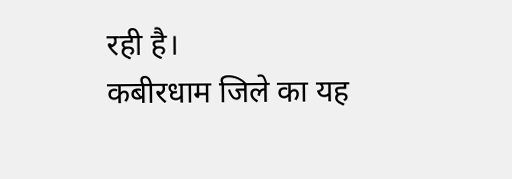रही है।
कबीरधाम जिले का यह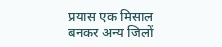प्रयास एक मिसाल बनकर अन्य जिलों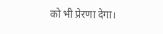को भी प्रेरणा देगा।